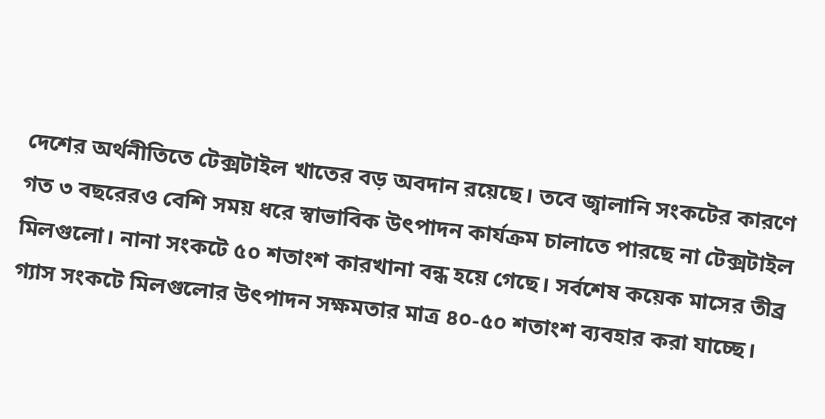দেশের অর্থনীতিতে টেক্সটাইল খাতের বড় অবদান রয়েছে। তবে জ্বালানি সংকটের কারণে গত ৩ বছরেরও বেশি সময় ধরে স্বাভাবিক উৎপাদন কার্যক্রম চালাতে পারছে না টেক্সটাইল মিলগুলো। নানা সংকটে ৫০ শতাংশ কারখানা বন্ধ হয়ে গেছে। সর্বশেষ কয়েক মাসের তীব্র গ্যাস সংকটে মিলগুলোর উৎপাদন সক্ষমতার মাত্র ৪০-৫০ শতাংশ ব্যবহার করা যাচ্ছে।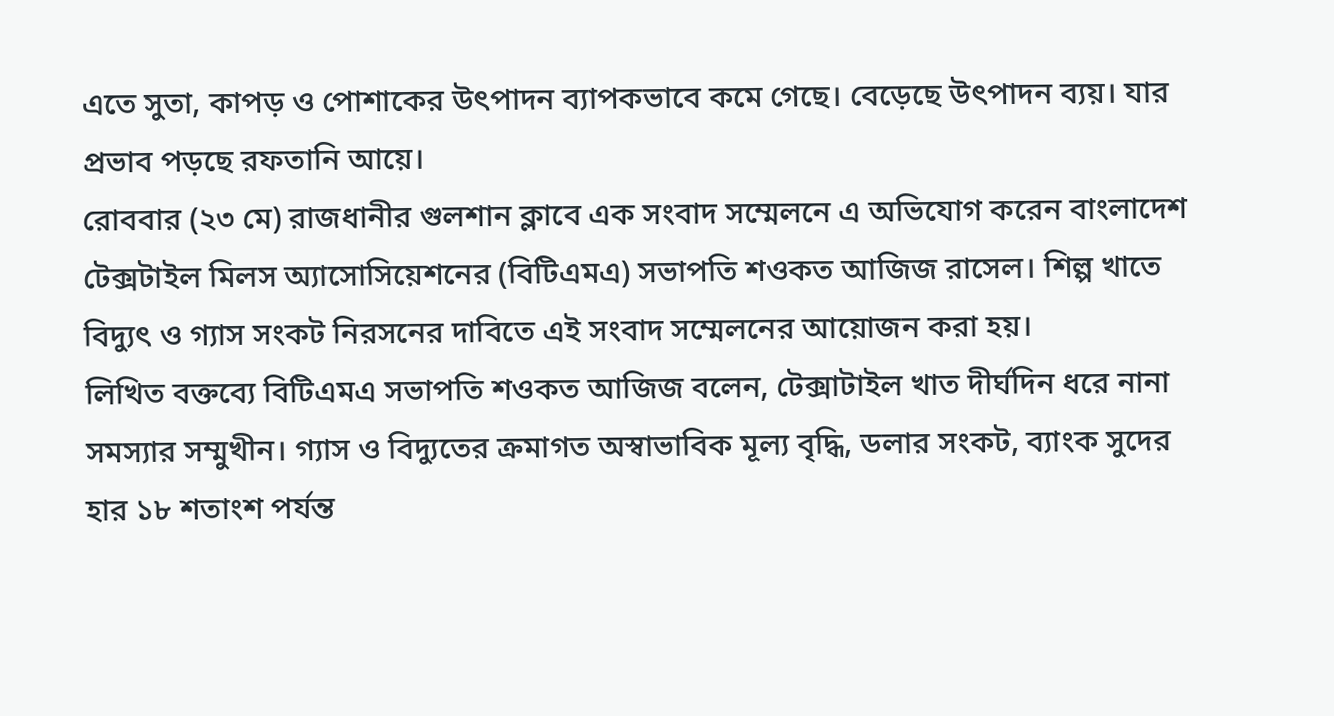এতে সুতা, কাপড় ও পোশাকের উৎপাদন ব্যাপকভাবে কমে গেছে। বেড়েছে উৎপাদন ব্যয়। যার প্রভাব পড়ছে রফতানি আয়ে।
রোববার (২৩ মে) রাজধানীর গুলশান ক্লাবে এক সংবাদ সম্মেলনে এ অভিযোগ করেন বাংলাদেশ টেক্সটাইল মিলস অ্যাসোসিয়েশনের (বিটিএমএ) সভাপতি শওকত আজিজ রাসেল। শিল্প খাতে বিদ্যুৎ ও গ্যাস সংকট নিরসনের দাবিতে এই সংবাদ সম্মেলনের আয়োজন করা হয়।
লিখিত বক্তব্যে বিটিএমএ সভাপতি শওকত আজিজ বলেন, টেক্সাটাইল খাত দীর্ঘদিন ধরে নানা সমস্যার সম্মুখীন। গ্যাস ও বিদ্যুতের ক্রমাগত অস্বাভাবিক মূল্য বৃদ্ধি, ডলার সংকট, ব্যাংক সুদের হার ১৮ শতাংশ পর্যন্ত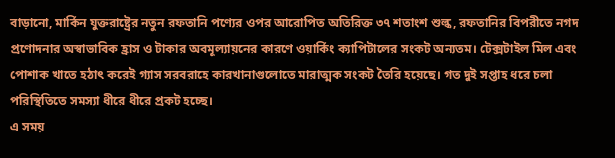বাড়ানো, মার্কিন যুক্তরাষ্ট্রের নতুন রফতানি পণ্যের ওপর আরোপিত অতিরিক্ত ৩৭ শতাংশ শুল্ক, রফতানির বিপরীতে নগদ প্রণোদনার অস্বাভাবিক হ্রাস ও টাকার অবমূল্যায়নের কারণে ওয়ার্কিং ক্যাপিটালের সংকট অন্যতম। টেক্সটাইল মিল এবং পোশাক খাতে হঠাৎ করেই গ্যাস সরবরাহে কারখানাগুলোতে মারাত্মক সংকট তৈরি হয়েছে। গত দুই সপ্তাহ ধরে চলা পরিস্থিতিতে সমস্যা ধীরে ধীরে প্রকট হচ্ছে।
এ সময়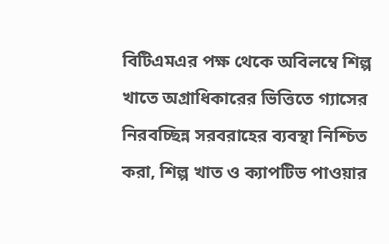বিটিএমএর পক্ষ থেকে অবিলম্বে শিল্প খাতে অগ্রাধিকারের ভিত্তিতে গ্যাসের নিরবচ্ছিন্ন সরবরাহের ব্যবস্থা নিশ্চিত করা, শিল্প খাত ও ক্যাপটিভ পাওয়ার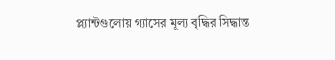প্ল্যান্টগুলোয় গ্যাসের মূল্য বৃদ্ধির সিদ্ধান্ত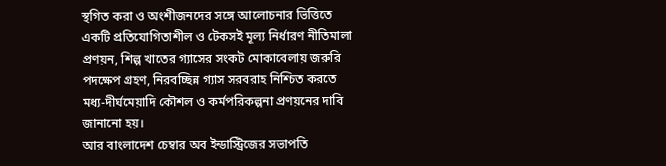স্থগিত করা ও অংশীজনদের সঙ্গে আলোচনার ভিত্তিতে একটি প্রতিযোগিতাশীল ও টেকসই মূল্য নির্ধারণ নীতিমালা প্ৰণয়ন, শিল্প খাতের গ্যাসের সংকট মোকাবেলায় জরুরি পদক্ষেপ গ্রহণ, নিরবচ্ছিন্ন গ্যাস সরবরাহ নিশ্চিত করতে মধ্য-দীর্ঘমেয়াদি কৌশল ও কর্মপরিকল্পনা প্রণয়নের দাবি জানানো হয়।
আর বাংলাদেশ চেম্বার অব ইন্ডাস্ট্রিজের সভাপতি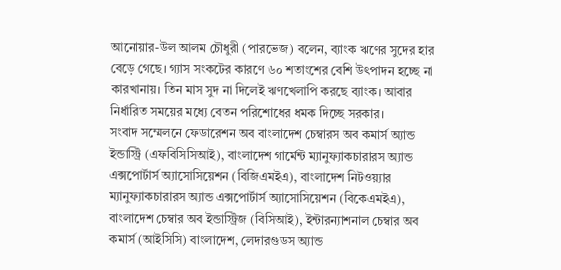আনোয়ার-উল আলম চৌধুরী (পারভেজ) বলেন, ব্যাংক ঋণের সুদের হার বেড়ে গেছে। গ্যাস সংকটের কারণে ৬০ শতাংশের বেশি উৎপাদন হচ্ছে না কারখানায়। তিন মাস সুদ না দিলেই ঋণখেলাপি করছে ব্যাংক। আবার নির্ধারিত সময়ের মধ্যে বেতন পরিশোধের ধমক দিচ্ছে সরকার।
সংবাদ সম্মেলনে ফেডারেশন অব বাংলাদেশ চেম্বারস অব কমার্স অ্যান্ড ইন্ডাস্ট্রি (এফবিসিসিআই), বাংলাদেশ গার্মেন্ট ম্যানুফ্যাকচারারস অ্যান্ড এক্সপোর্টার্স অ্যাসোসিয়েশন (বিজিএমইএ), বাংলাদেশ নিটওয়্যার ম্যানুফ্যাকচারারস অ্যান্ড এক্সপোর্টার্স অ্যাসোসিয়েশন (বিকেএমইএ), বাংলাদেশ চেম্বার অব ইন্ডাস্ট্রিজ (বিসিআই), ইন্টারন্যাশনাল চেম্বার অব কমার্স (আইসিসি) বাংলাদেশ, লেদারগুডস অ্যান্ড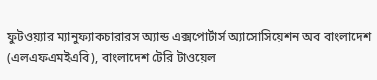ফুটওয়্যার ম্যানুফ্যাকচারারস অ্যান্ড এক্সপোর্টার্স অ্যাসোসিয়েশন অব বাংলাদেশ (এলএফএমইএবি), বাংলাদেশ টেরি টাওয়েল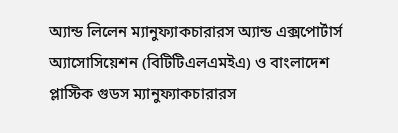অ্যান্ড লিলেন ম্যানুফ্যাকচারারস অ্যান্ড এক্সপোর্টার্স অ্যাসোসিয়েশন (বিটিটিএলএমইএ) ও বাংলাদেশ প্লাস্টিক গুডস ম্যানুফ্যাকচারারস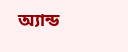অ্যান্ড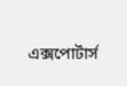এক্সপোর্টার্স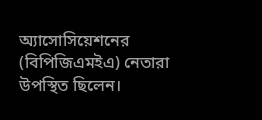অ্যাসোসিয়েশনের (বিপিজিএমইএ) নেতারা উপস্থিত ছিলেন।